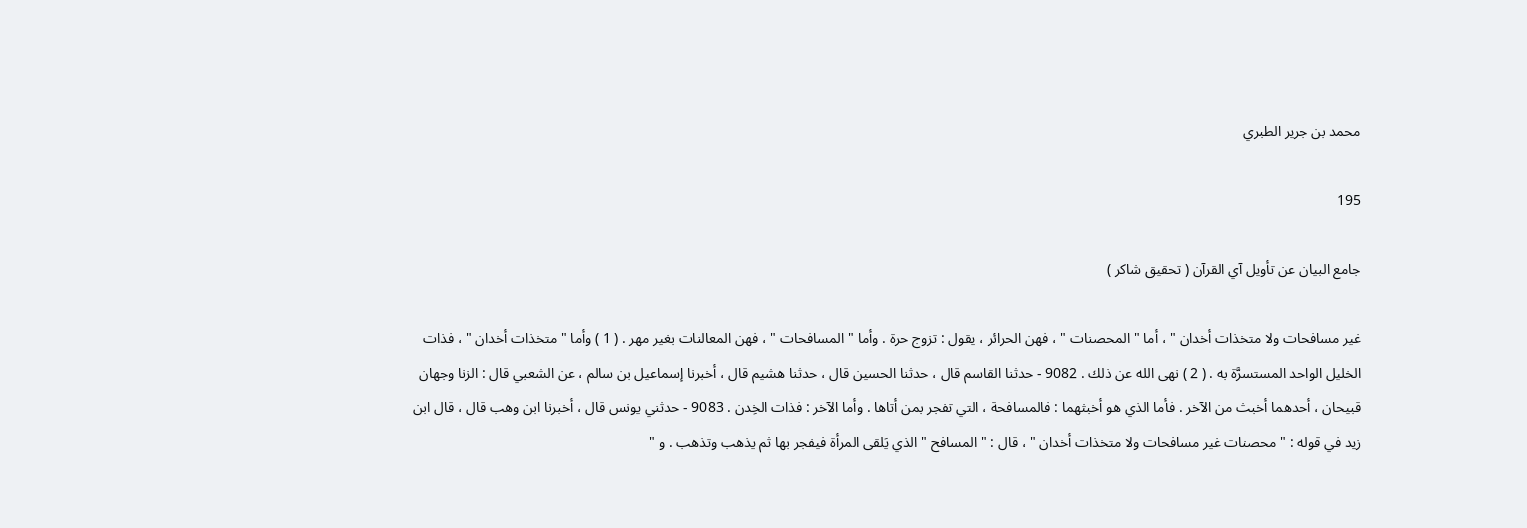محمد بن جرير الطبري

195

جامع البيان عن تأويل آي القرآن ( تحقيق شاكر )

غير مسافحات ولا متخذات أخدان " ، أما " المحصنات " ، فهن الحرائر ، يقول : تزوج حرة . وأما " المسافحات " ، فهن المعالنات بغير مهر . ( 1 ) وأما " متخذات أخدان " ، فذات الخليل الواحد المستسرَّة به . ( 2 ) نهى الله عن ذلك . 9082 - حدثنا القاسم قال ، حدثنا الحسين قال ، حدثنا هشيم قال ، أخبرنا إسماعيل بن سالم ، عن الشعبي قال : الزنا وجهان قبيحان ، أحدهما أخبث من الآخر . فأما الذي هو أخبثهما : فالمسافحة ، التي تفجر بمن أتاها . وأما الآخر : فذات الخِدن . 9083 - حدثني يونس قال ، أخبرنا ابن وهب قال ، قال ابن زيد في قوله : " محصنات غير مسافحات ولا متخذات أخدان " ، قال : " المسافح " الذي يَلقى المرأة فيفجر بها ثم يذهب وتذهب . و "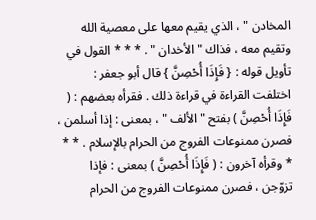المخادن " ، الذي يقيم معها على معصية الله وتقيم معه ، فذاك " الأخدان " . * * * القول في تأويل قوله : { فَإِذَا أُحْصِنَّ } قال أبو جعفر : اختلفت القراءة في قراءة ذلك . فقرأه بعضهم : ( فَإِذَا أُحْصِنَّ ) بفتح " الألف " ، بمعنى : إذا أسلمن ، فصرن ممنوعات الفروج من الحرام بالإسلام . * * * وقرأه آخرون : ( فَإِذَا أُحْصِنَّ ) بمعنى : فإذا تزوّجن ، فصرن ممنوعات الفروج من الحرام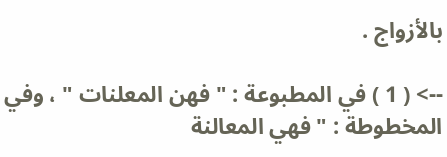بالأزواج .

--> ( 1 ) في المطبوعة : " فهن المعلنات " ، وفي المخطوطة : " فهي المعالنة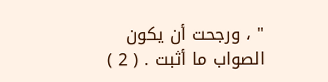" ، ورجحت أن يكون الصواب ما أثبت . ( 2 )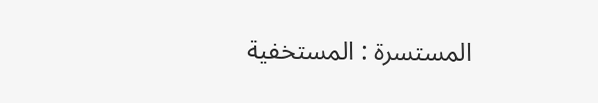المستسرة : المستخفية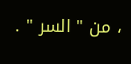، من " السر " .